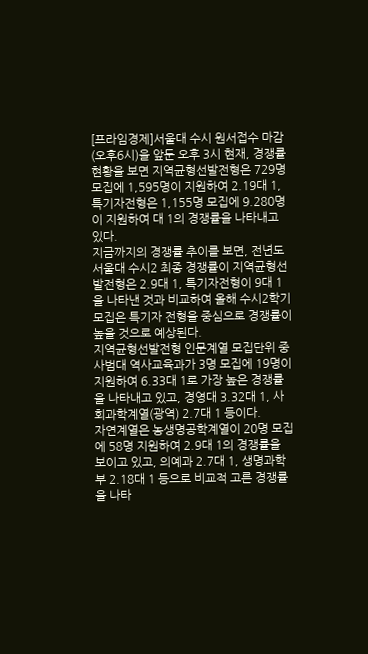[프라임경제]서울대 수시 원서접수 마감(오후6시)을 앞둔 오후 3시 현재, 경쟁률 현황을 보면 지역균형선발전형은 729명 모집에 1,595명이 지원하여 2.19대 1, 특기자전형은 1,155명 모집에 9.280명이 지원하여 대 1의 경쟁률을 나타내고 있다.
지금까지의 경쟁률 추이를 보면, 전년도 서울대 수시2 최종 경쟁률이 지역균형선발전형은 2.9대 1, 특기자전형이 9대 1을 나타낸 것과 비교하여 올해 수시2학기 모집은 특기자 전형을 중심으로 경쟁률이 높을 것으로 예상된다.
지역균형선발전형 인문계열 모집단위 중 사범대 역사교육과가 3명 모집에 19명이 지원하여 6.33대 1로 가장 높은 경쟁률을 나타내고 있고, 경영대 3.32대 1, 사회과학계열(광역) 2.7대 1 등이다.
자연계열은 농생명공학계열이 20명 모집에 58명 지원하여 2.9대 1의 경쟁률을 보이고 있고, 의예과 2.7대 1, 생명과학부 2.18대 1 등으로 비교적 고른 경쟁률을 나타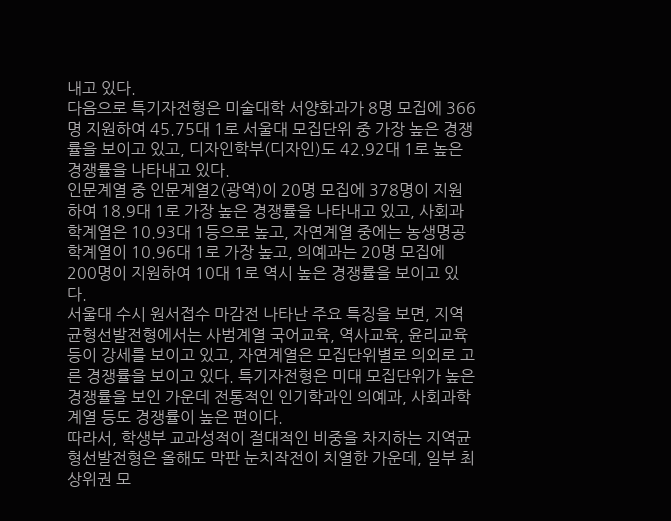내고 있다.
다음으로 특기자전형은 미술대학 서양화과가 8명 모집에 366명 지원하여 45.75대 1로 서울대 모집단위 중 가장 높은 경쟁률을 보이고 있고, 디자인학부(디자인)도 42.92대 1로 높은 경쟁률을 나타내고 있다.
인문계열 중 인문계열2(광역)이 20명 모집에 378명이 지원하여 18.9대 1로 가장 높은 경쟁률을 나타내고 있고, 사회과학계열은 10.93대 1등으로 높고, 자연계열 중에는 농생명공학계열이 10.96대 1로 가장 높고, 의예과는 20명 모집에 200명이 지원하여 10대 1로 역시 높은 경쟁률을 보이고 있다.
서울대 수시 원서접수 마감전 나타난 주요 특징을 보면, 지역균형선발전형에서는 사범계열 국어교육, 역사교육, 윤리교육 등이 강세를 보이고 있고, 자연계열은 모집단위별로 의외로 고른 경쟁률을 보이고 있다. 특기자전형은 미대 모집단위가 높은 경쟁률을 보인 가운데 전통적인 인기학과인 의예과, 사회과학계열 등도 경쟁률이 높은 편이다.
따라서, 학생부 교과성적이 절대적인 비중을 차지하는 지역균형선발전형은 올해도 막판 눈치작전이 치열한 가운데, 일부 최상위권 모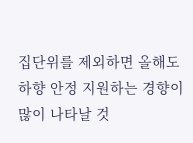집단위를 제외하면 올해도 하향 안정 지원하는 경향이 많이 나타날 것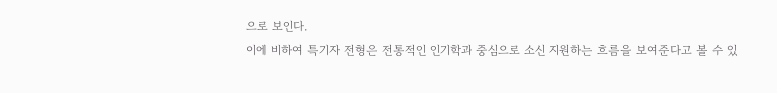으로 보인다.
이에 비하여 특기자 전형은 전통적인 인기학과 중심으로 소신 지원하는 흐름을 보여준다고 볼 수 있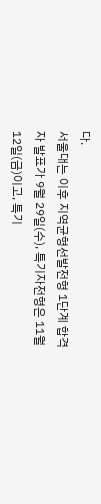다.
서울대는 이후 지역균형선발전형 1단계 합격자 발표가 9월 29일(수), 특기자전형은 11월 12일(금)이고, 특기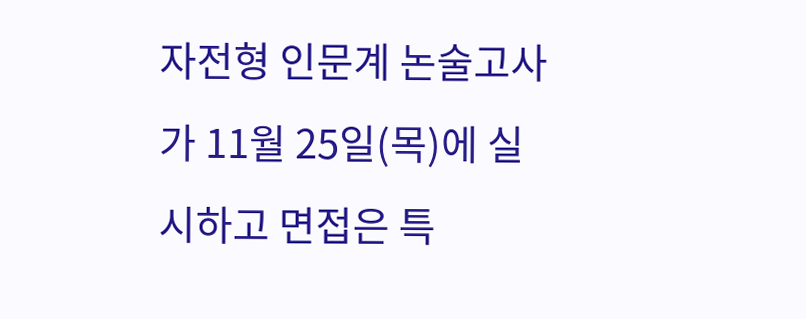자전형 인문계 논술고사가 11월 25일(목)에 실시하고 면접은 특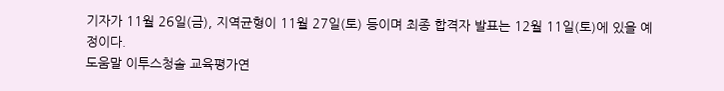기자가 11월 26일(금), 지역균형이 11월 27일(토) 등이며 최종 합격자 발표는 12월 11일(토)에 있을 예정이다.
도움말 이투스청솔 교육평가연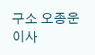구소 오종운 이사